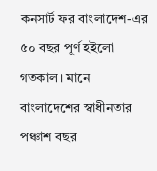কনসার্ট ফর বাংলাদেশ-এর ৫০ বছর পূর্ণ হইলো গতকাল। মানে বাংলাদেশের স্বাধীনতার পঞ্চাশ বছর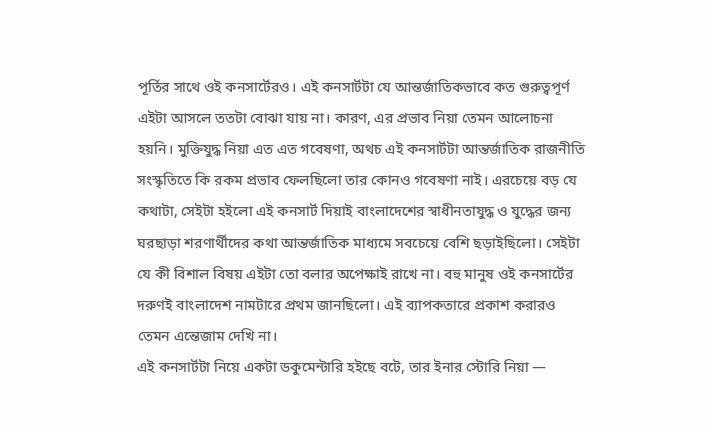পূর্তির সাথে ওই কনসার্টেরও। এই কনসার্টটা যে আন্তর্জাতিকভাবে কত গুরুত্বপূর্ণ এইটা আসলে ততটা বোঝা যায় না। কারণ, এর প্রভাব নিয়া তেমন আলোচনা হয়নি। মুক্তিযুদ্ধ নিয়া এত এত গবেষণা, অথচ এই কনসার্টটা আন্তর্জাতিক রাজনীতি সংস্কৃতিতে কি রকম প্রভাব ফেলছিলো তার কোনও গবেষণা নাই। এরচেয়ে বড় যে কথাটা, সেইটা হইলো এই কনসার্ট দিয়াই বাংলাদেশের স্বাধীনতাযুদ্ধ ও যুদ্ধের জন্য ঘরছাড়া শরণার্থীদের কথা আন্তর্জাতিক মাধ্যমে সবচেয়ে বেশি ছড়াইছিলো। সেইটা যে কী বিশাল বিষয় এইটা তো বলার অপেক্ষাই রাখে না। বহু মানুষ ওই কনসার্টের দরুণই বাংলাদেশ নামটারে প্রথম জানছিলো। এই ব্যাপকতারে প্রকাশ করারও তেমন এন্তেজাম দেখি না।
এই কনসার্টটা নিয়ে একটা ডকুমেন্টারি হইছে বটে, তার ইনার স্টোরি নিয়া —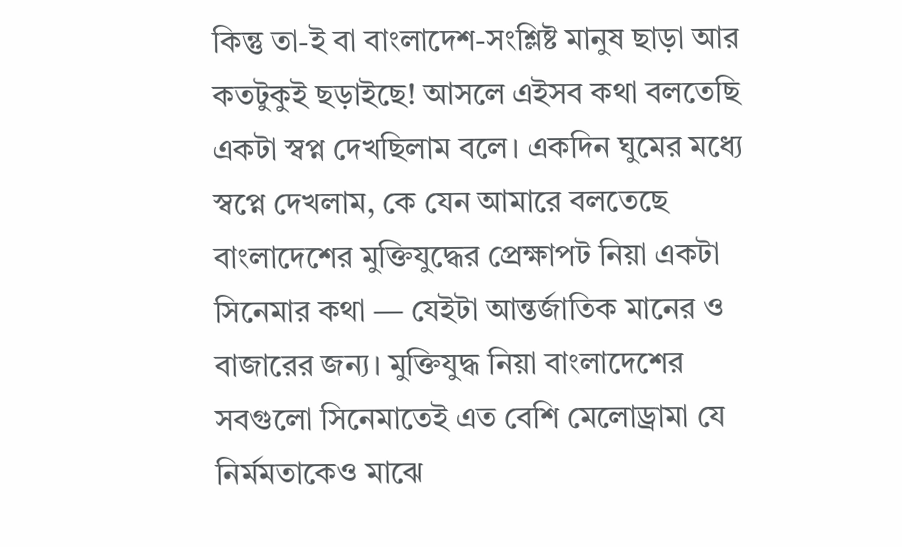কিন্তু তা-ই বা বাংলাদেশ-সংশ্লিষ্ট মানুষ ছাড়া আর কতটুকুই ছড়াইছে! আসলে এইসব কথা বলতেছি একটা স্বপ্ন দেখছিলাম বলে। একদিন ঘুমের মধ্যে স্বপ্নে দেখলাম, কে যেন আমারে বলতেছে বাংলাদেশের মুক্তিযুদ্ধের প্রেক্ষাপট নিয়া একটা সিনেমার কথা — যেইটা আন্তর্জাতিক মানের ও বাজারের জন্য। মুক্তিযুদ্ধ নিয়া বাংলাদেশের সবগুলো সিনেমাতেই এত বেশি মেলোড্রামা যে নির্মমতাকেও মাঝে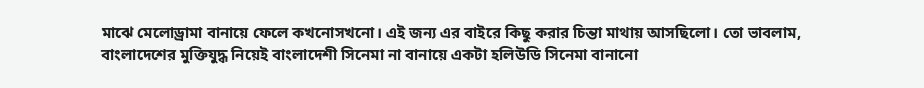মাঝে মেলোড্রামা বানায়ে ফেলে কখনোসখনো। এই জন্য এর বাইরে কিছু করার চিন্তা মাথায় আসছিলো। তো ভাবলাম, বাংলাদেশের মুক্তিযুদ্ধ নিয়েই বাংলাদেশী সিনেমা না বানায়ে একটা হলিউডি সিনেমা বানানো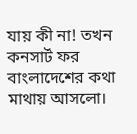যায় কী না! তখন কনসার্ট ফর বাংলাদেশের কথা মাথায় আসলো।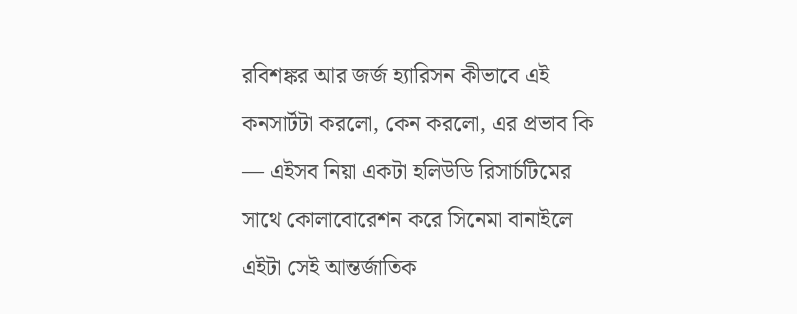রবিশঙ্কর আর জর্জ হ্যারিসন কীভাবে এই কনসার্টটা করলো, কেন করলো, এর প্রভাব কি — এইসব নিয়া একটা হলিউডি রিসার্চটিমের সাথে কোলাবোরেশন করে সিনেমা বানাইলে এইটা সেই আন্তর্জাতিক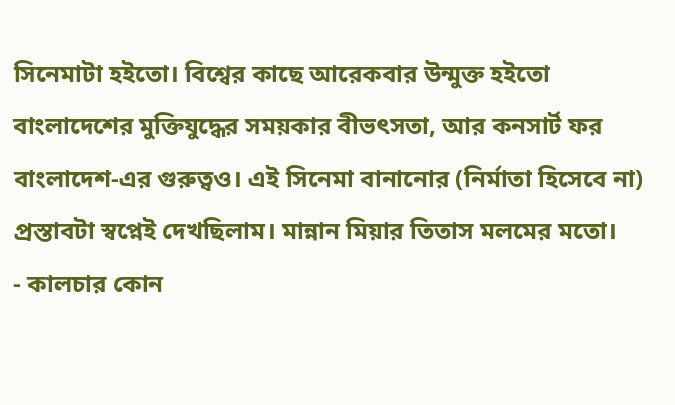সিনেমাটা হইতো। বিশ্বের কাছে আরেকবার উন্মুক্ত হইতো বাংলাদেশের মুক্তিযুদ্ধের সময়কার বীভৎসতা, আর কনসার্ট ফর বাংলাদেশ-এর গুরুত্বও। এই সিনেমা বানানোর (নির্মাতা হিসেবে না) প্রস্তাবটা স্বপ্নেই দেখছিলাম। মান্নান মিয়ার তিতাস মলমের মতো।
- কালচার কোন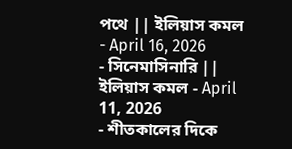পথে || ইলিয়াস কমল - April 16, 2026
- সিনেমাসিনারি || ইলিয়াস কমল - April 11, 2026
- শীতকালের দিকে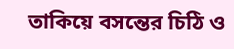তাকিয়ে বসন্তের চিঠি ও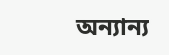অন্যান্য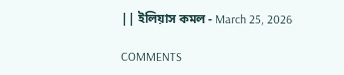|| ইলিয়াস কমল - March 25, 2026

COMMENTS